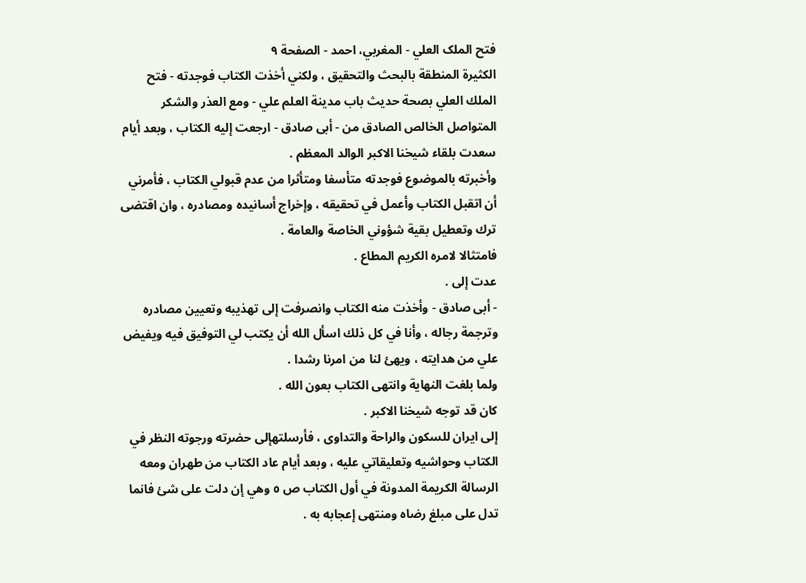فتح الملک العلي - المغربي، احمد - الصفحة ٩
الكثيرة المنطقة بالبحث والتحقيق ، ولكني أخذت الكتاب فوجدته - فتح الملك العلي بصحة حديث باب مدينة العلم علي - ومع العذر والشكر المتواصل الخالص الصادق من - أبى صادق - ارجعت إليه الكتاب ، وبعد أيام سعدت بلقاء شيخنا الاكبر الوالد المعظم .
وأخبرته بالموضوع فوجدته متأسفا ومتأثرا من عدم قبولي الكتاب ، فأمرني أن اتقبل الكتاب وأعمل في تحقيقه ، وإخراج أسانيده ومصادره ، وان اقتضى ترك وتعطيل بقية شؤوني الخاصة والعامة .
فامتثالا لامره الكريم المطاع .
عدت إلى .
- أبى صادق - وأخذت منه الكتاب وانصرفت إلى تهذيبه وتعيين مصادره وترجمة رجاله ، وأنا في كل ذلك اسأل الله أن يكتب لي التوفيق فيه ويفيض علي من هدايته ، ويهئ لنا من امرنا رشدا .
ولما بلغت النهاية وانتهى الكتاب بعون الله .
كان قد توجه شيخنا الاكبر .
إلى ايران للسكون والراحة والتداوى ، فأرسلتهإلى حضرته ورجوته النظر في الكتاب وحواشيه وتعليقاتي عليه ، وبعد أيام عاد الكتاب من طهران ومعه الرسالة الكريمة المدونة في أول الكتاب ص ٥ وهي إن دلت على شئ فانما تدل على مبلغ رضاه ومنتهى إعجابه به .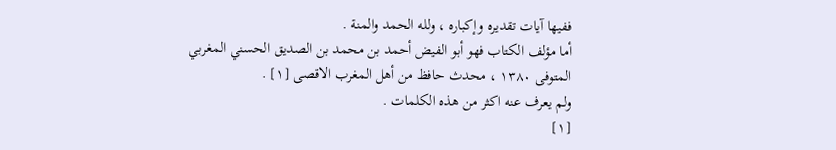ففيها آيات تقديره وإكباره ، ولله الحمد والمنة .
أما مؤلف الكتاب فهو أبو الفيض أحمد بن محمد بن الصديق الحسني المغربي المتوفى ١٣٨٠ ، محدث حافظ من أهل المغرب الاقصى [١] .
ولم يعرف عنه اكثر من هذه الكلمات .
[١]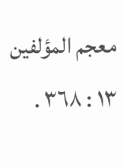معجم المؤلفين ١٣ : ٣٦٨ .